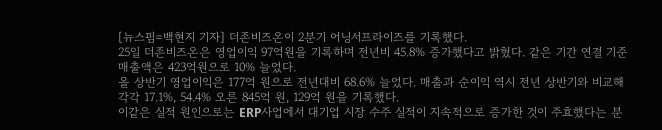[뉴스핌=백현지 기자] 더존비즈온이 2분기 어닝서프라이즈를 기록했다.
25일 더존비즈온은 영업이익 97억원을 기록하며 전년비 45.8% 증가했다고 밝혔다. 같은 기간 연결 기준 매출액은 423억원으로 10% 늘었다.
올 상반기 영업이익은 177억 원으로 전년대비 68.6% 늘었다. 매출과 순이익 역시 전년 상반기와 비교해 각각 17.1%, 54.4% 오른 845억 원, 129억 원을 기록했다.
이같은 실적 원인으로는 ERP사업에서 대기업 시장 수주 실적이 지속적으로 증가한 것이 주효했다는 분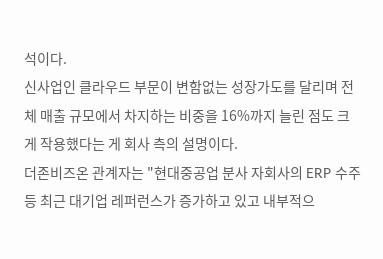석이다.
신사업인 클라우드 부문이 변함없는 성장가도를 달리며 전체 매출 규모에서 차지하는 비중을 16%까지 늘린 점도 크게 작용했다는 게 회사 측의 설명이다.
더존비즈온 관계자는 "현대중공업 분사 자회사의 ERP 수주 등 최근 대기업 레퍼런스가 증가하고 있고 내부적으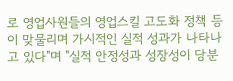로 영업사원들의 영업스킬 고도화 정책 등이 맞물리며 가시적인 실적 성과가 나타나고 있다"며 "실적 안정성과 성장성이 당분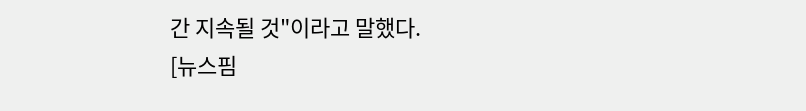간 지속될 것"이라고 말했다.
[뉴스핌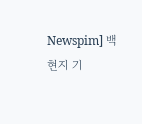Newspim] 백현지 기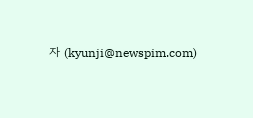자 (kyunji@newspim.com)